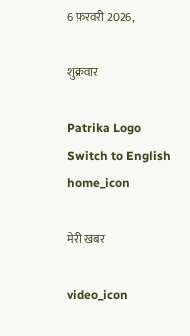6 फ़रवरी 2026,

शुक्रवार

Patrika Logo
Switch to English
home_icon

मेरी खबर

video_icon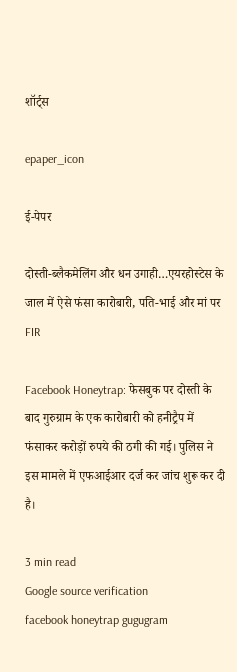शॉर्ट्स

epaper_icon

ई-पेपर

दोस्ती-ब्लैकमेलिंग और धन उगाही…एयरहोस्टेस के जाल में ऐसे फंसा कारोबारी, पति-भाई और मां पर FIR

Facebook Honeytrap: फेसबुक पर दोस्ती के बाद गुरुग्राम के एक कारोबारी को हनीट्रैप में फंसाकर करोड़ों रुपये की ठगी की गई। पुलिस ने इस मामले में एफआईआर दर्ज कर जांच शुरू कर दी है।

3 min read
Google source verification
facebook honeytrap gugugram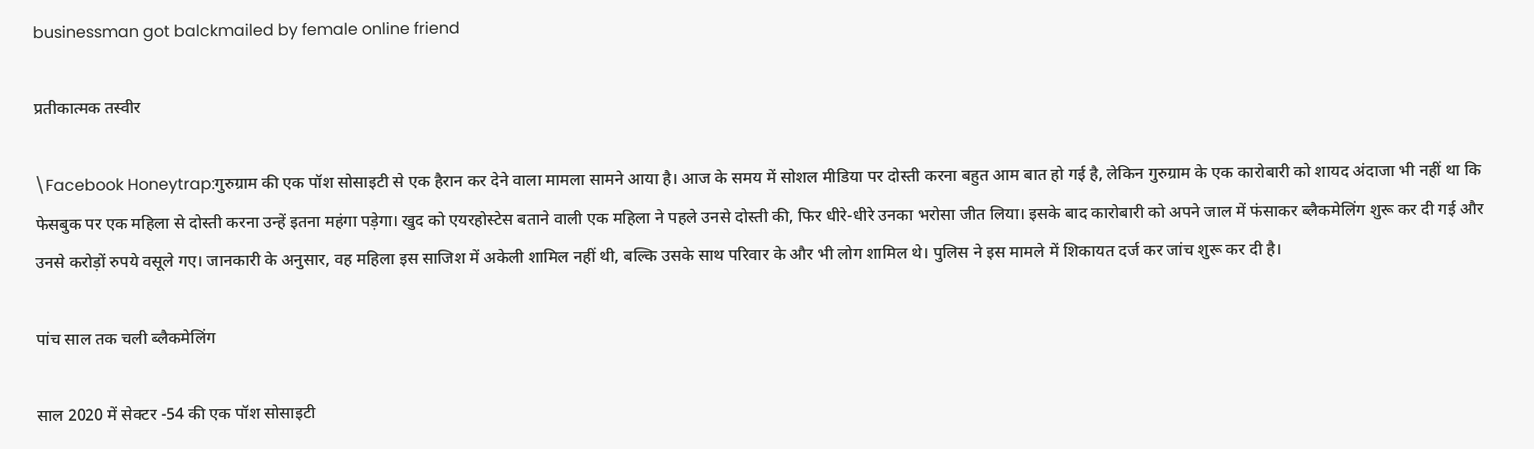businessman got balckmailed by female online friend

प्रतीकात्मक तस्वीर

\Facebook Honeytrap:गुरुग्राम की एक पॉश सोसाइटी से एक हैरान कर देने वाला मामला सामने आया है। आज के समय में सोशल मीडिया पर दोस्ती करना बहुत आम बात हो गई है, लेकिन गुरुग्राम के एक कारोबारी को शायद अंदाजा भी नहीं था कि फेसबुक पर एक महिला से दोस्ती करना उन्हें इतना महंगा पड़ेगा। खुद को एयरहोस्टेस बताने वाली एक महिला ने पहले उनसे दोस्ती की, फिर धीरे-धीरे उनका भरोसा जीत लिया। इसके बाद कारोबारी को अपने जाल में फंसाकर ब्लैकमेलिंग शुरू कर दी गई और उनसे करोड़ों रुपये वसूले गए। जानकारी के अनुसार, वह महिला इस साजिश में अकेली शामिल नहीं थी, बल्कि उसके साथ परिवार के और भी लोग शामिल थे। पुलिस ने इस मामले में शिकायत दर्ज कर जांच शुरू कर दी है।

पांच साल तक चली ब्लैकमेलिंग

साल 2020 में सेक्टर -54 की एक पॉश सोसाइटी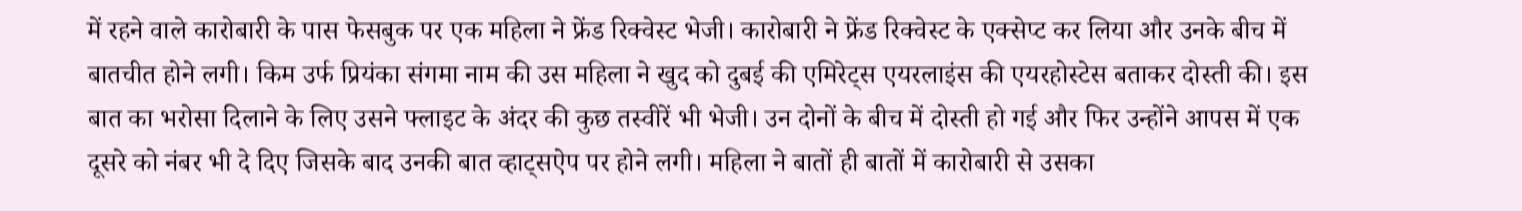में रहने वाले कारोबारी के पास फेसबुक पर एक महिला ने फ्रेंड रिक्वेस्ट भेजी। कारोबारी ने फ्रेंड रिक्वेस्ट के एक्सेप्ट कर लिया और उनके बीच में बातचीत होने लगी। किम उर्फ प्रियंका संगमा नाम की उस महिला ने खुद को दुबई की एमिरेट्स एयरलाइंस की एयरहोस्टेस बताकर दोस्ती की। इस बात का भरोसा दिलाने के लिए उसने फ्लाइट के अंदर की कुछ तस्वीरें भी भेजी। उन दोनों के बीच में दोस्ती हो गई और फिर उन्होंने आपस में एक दूसरे को नंबर भी दे दिए जिसके बाद उनकी बात व्हाट्सऐप पर होने लगी। महिला ने बातों ही बातों में कारोबारी से उसका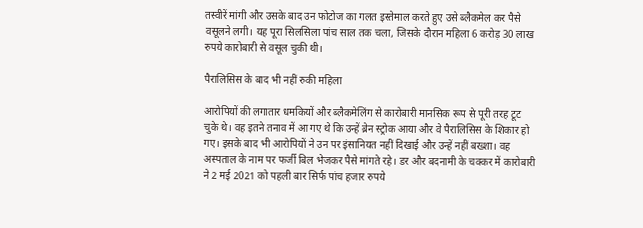तस्वीरें मांगी और उसके बाद उन फोटोज का गलत इस्तेमाल करते हुए उसे ब्लैकमेल कर पैसे वसूलने लगी। यह पूरा सिलसिला पांच साल तक चला, जिसके दौरान महिला 6 करोड़ 30 लाख रुपये कारोबारी से वसूल चुकी थी।

पैरालिसिस के बाद भी नहीं रुकी महिला

आरोपियों की लगातार धमकियों और ब्लैकमेलिंग से कारोबारी मानसिक रूप से पूरी तरह टूट चुके थे। वह इतने तनाव में आ गए थे कि उन्हें ब्रेन स्ट्रोक आया और वे पैरालिसिस के शिकार हो गए। इसके बाद भी आरोपियों ने उन पर इंसानियत नहीं दिखाई और उन्हें नहीं बख्शा। वह अस्पताल के नाम पर फर्जी बिल भेजकर पैसे मांगते रहे। डर और बदनामी के चक्कर में कारोबारी ने 2 मई 2021 को पहली बार सिर्फ पांच हजार रुपये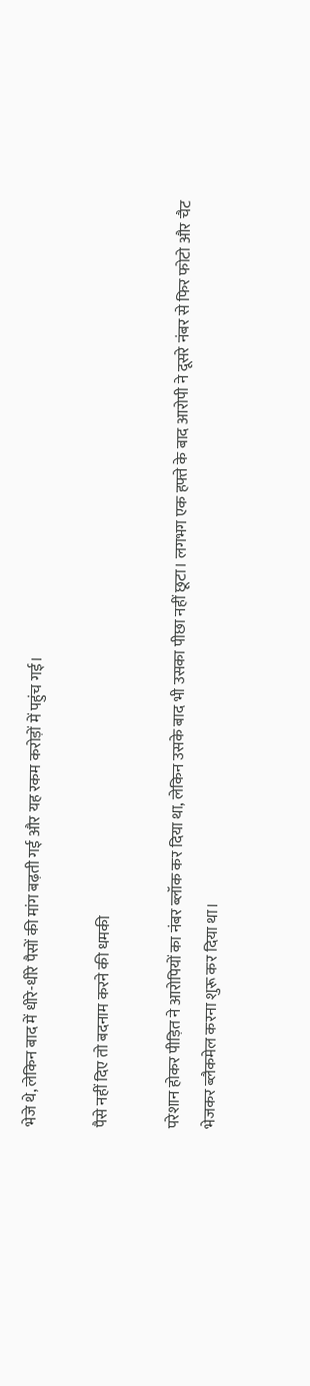भेजे थे, लेकिन बाद में धीरे-धीरे पैसों की मांग बढ़ती गई और यह रकम करोड़ों में पहुंच गई।

पैसे नहीं दिए तो बदनाम करने की धमकी

परेशान होकर पीड़ित ने आरोपियों का नंबर ब्लॉक कर दिया था, लेकिन उसके बाद भी उसका पीछा नहीं छूटा। लगभग एक हफ्ते के बाद आरोपी ने दूसरे नंबर से फिर फोटो और चैट भेजकर ब्लैकमेल करना शुरू कर दिया था।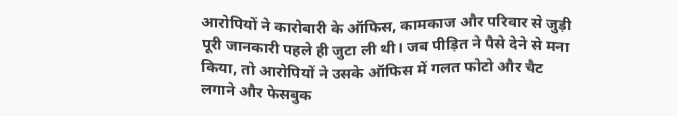आरोपियों ने कारोबारी के ऑफिस, कामकाज और परिवार से जुड़ी पूरी जानकारी पहले ही जुटा ली थी। जब पीड़ित ने पैसे देने से मना किया, तो आरोपियों ने उसके ऑफिस में गलत फोटो और चैट लगाने और फेसबुक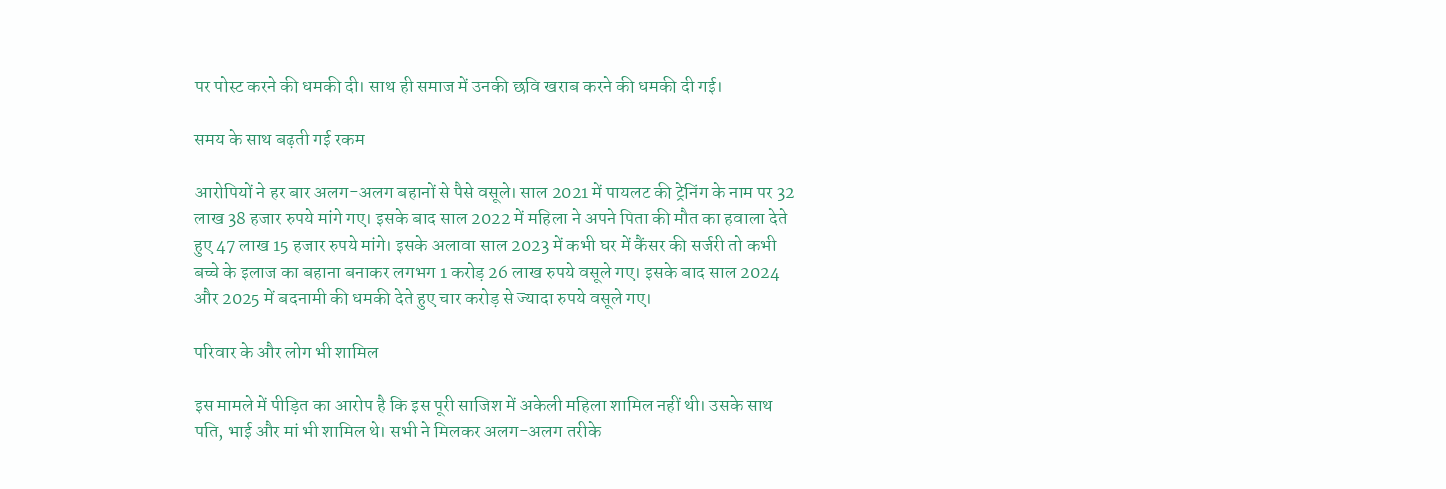पर पोस्ट करने की धमकी दी। साथ ही समाज में उनकी छवि खराब करने की धमकी दी गई।

समय के साथ बढ़ती गई रकम

आरोपियों ने हर बार अलग-अलग बहानों से पैसे वसूले। साल 2021 में पायलट की ट्रेनिंग के नाम पर 32 लाख 38 हजार रुपये मांगे गए। इसके बाद साल 2022 में महिला ने अपने पिता की मौत का हवाला देते हुए 47 लाख 15 हजार रुपये मांगे। इसके अलावा साल 2023 में कभी घर में कैंसर की सर्जरी तो कभी बच्चे के इलाज का बहाना बनाकर लगभग 1 करोड़ 26 लाख रुपये वसूले गए। इसके बाद साल 2024 और 2025 में बदनामी की धमकी देते हुए चार करोड़ से ज्यादा रुपये वसूले गए।

परिवार के और लोग भी शामिल

इस मामले में पीड़ित का आरोप है कि इस पूरी साजिश में अकेली महिला शामिल नहीं थी। उसके साथ पति, भाई और मां भी शामिल थे। सभी ने मिलकर अलग-अलग तरीके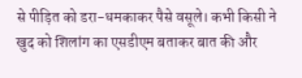से पीड़ित को डरा-धमकाकर पैसे वसूले। कभी किसी ने खुद को शिलांग का एसडीएम बताकर बात की और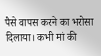पैसे वापस करने का भरोसा दिलाया। कभी मां की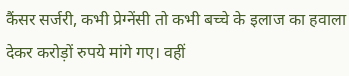कैंसर सर्जरी, कभी प्रेग्नेंसी तो कभी बच्चे के इलाज का हवाला देकर करोड़ों रुपये मांगे गए। वहीं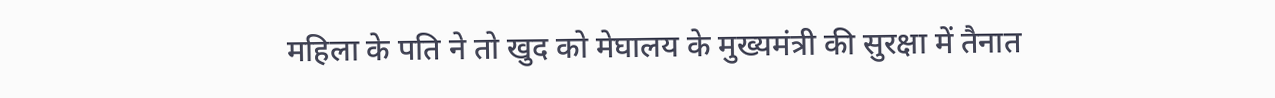महिला के पति ने तो खुद को मेघालय के मुख्यमंत्री की सुरक्षा में तैनात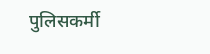पुलिसकर्मी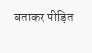बताकर पीड़ित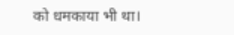को धमकाया भी था।